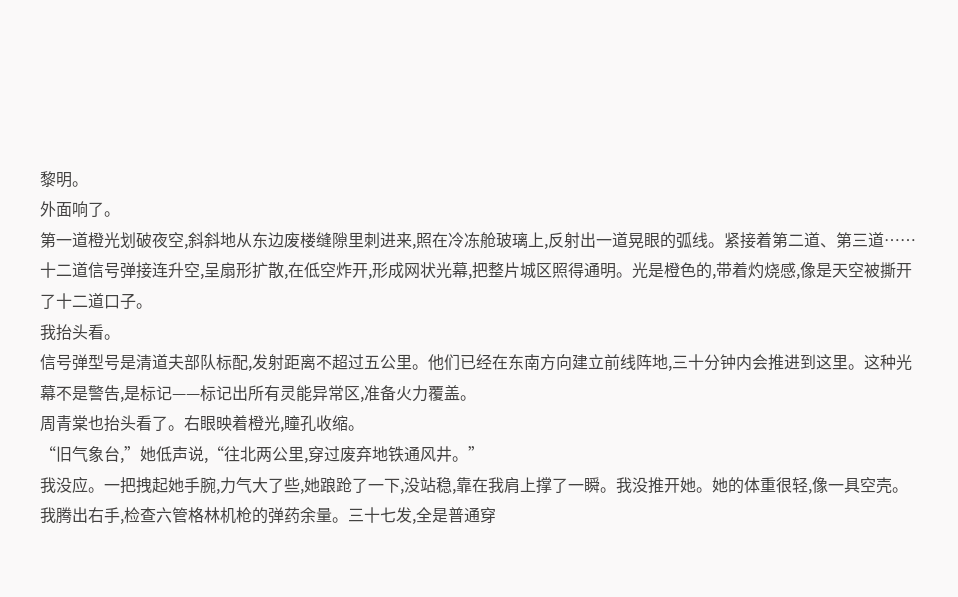黎明。
外面响了。
第一道橙光划破夜空,斜斜地从东边废楼缝隙里刺进来,照在冷冻舱玻璃上,反射出一道晃眼的弧线。紧接着第二道、第三道……十二道信号弹接连升空,呈扇形扩散,在低空炸开,形成网状光幕,把整片城区照得通明。光是橙色的,带着灼烧感,像是天空被撕开了十二道口子。
我抬头看。
信号弹型号是清道夫部队标配,发射距离不超过五公里。他们已经在东南方向建立前线阵地,三十分钟内会推进到这里。这种光幕不是警告,是标记——标记出所有灵能异常区,准备火力覆盖。
周青棠也抬头看了。右眼映着橙光,瞳孔收缩。
“旧气象台,”她低声说,“往北两公里,穿过废弃地铁通风井。”
我没应。一把拽起她手腕,力气大了些,她踉跄了一下,没站稳,靠在我肩上撑了一瞬。我没推开她。她的体重很轻,像一具空壳。
我腾出右手,检查六管格林机枪的弹药余量。三十七发,全是普通穿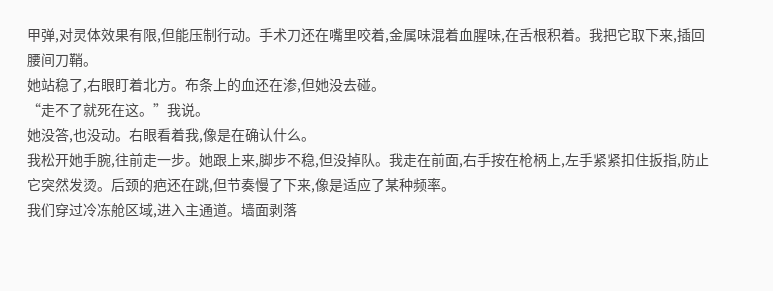甲弹,对灵体效果有限,但能压制行动。手术刀还在嘴里咬着,金属味混着血腥味,在舌根积着。我把它取下来,插回腰间刀鞘。
她站稳了,右眼盯着北方。布条上的血还在渗,但她没去碰。
“走不了就死在这。”我说。
她没答,也没动。右眼看着我,像是在确认什么。
我松开她手腕,往前走一步。她跟上来,脚步不稳,但没掉队。我走在前面,右手按在枪柄上,左手紧紧扣住扳指,防止它突然发烫。后颈的疤还在跳,但节奏慢了下来,像是适应了某种频率。
我们穿过冷冻舱区域,进入主通道。墙面剥落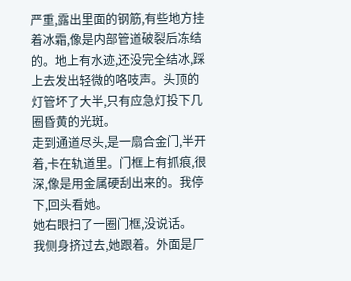严重,露出里面的钢筋,有些地方挂着冰霜,像是内部管道破裂后冻结的。地上有水迹,还没完全结冰,踩上去发出轻微的咯吱声。头顶的灯管坏了大半,只有应急灯投下几圈昏黄的光斑。
走到通道尽头,是一扇合金门,半开着,卡在轨道里。门框上有抓痕,很深,像是用金属硬刮出来的。我停下,回头看她。
她右眼扫了一圈门框,没说话。
我侧身挤过去,她跟着。外面是厂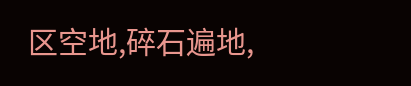区空地,碎石遍地,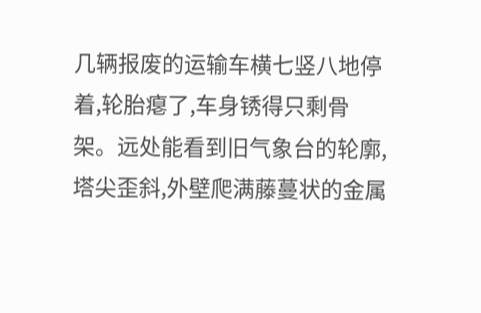几辆报废的运输车横七竖八地停着,轮胎瘪了,车身锈得只剩骨架。远处能看到旧气象台的轮廓,塔尖歪斜,外壁爬满藤蔓状的金属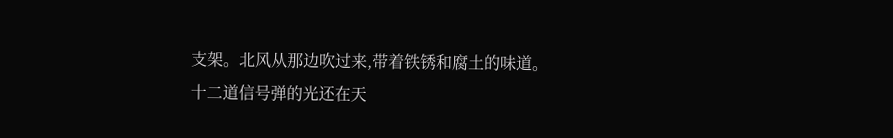支架。北风从那边吹过来,带着铁锈和腐土的味道。
十二道信号弹的光还在天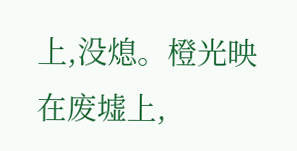上,没熄。橙光映在废墟上,